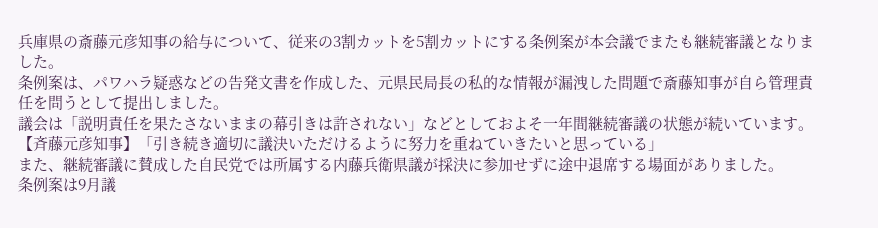兵庫県の斎藤元彦知事の給与について、従来の3割カットを5割カットにする条例案が本会議でまたも継続審議となりました。
条例案は、パワハラ疑惑などの告発文書を作成した、元県民局長の私的な情報が漏洩した問題で斎藤知事が自ら管理責任を問うとして提出しました。
議会は「説明責任を果たさないままの幕引きは許されない」などとしておよそ一年間継続審議の状態が続いています。
【斉藤元彦知事】「引き続き適切に議決いただけるように努力を重ねていきたいと思っている」
また、継続審議に賛成した自民党では所属する内藤兵衛県議が採決に参加せずに途中退席する場面がありました。
条例案は9月議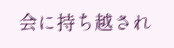会に持ち越され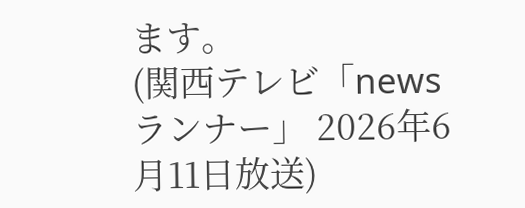ます。
(関西テレビ「newsランナー」 2026年6月11日放送)